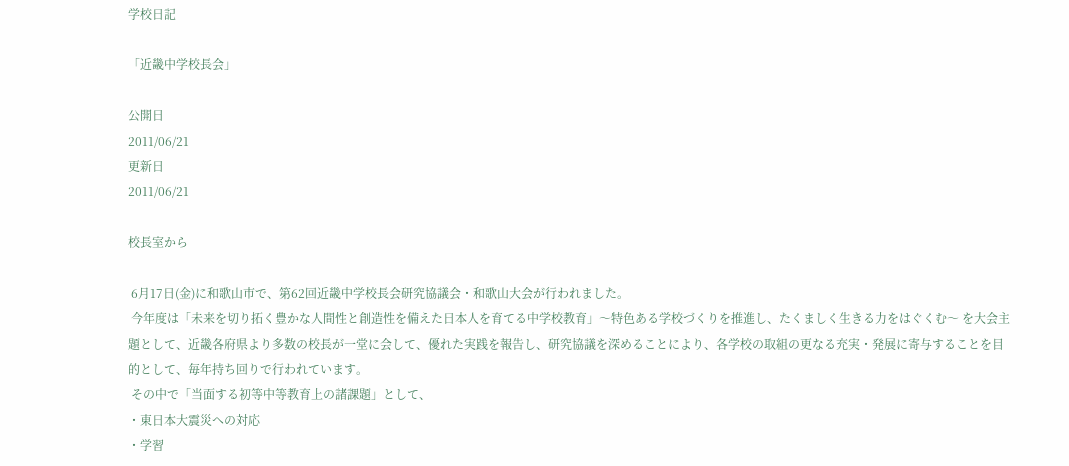学校日記

「近畿中学校長会」

公開日
2011/06/21
更新日
2011/06/21

校長室から

 6月17日(金)に和歌山市で、第62回近畿中学校長会研究協議会・和歌山大会が行われました。
 今年度は「未来を切り拓く豊かな人間性と創造性を備えた日本人を育てる中学校教育」〜特色ある学校づくりを推進し、たくましく生きる力をはぐくむ〜 を大会主題として、近畿各府県より多数の校長が一堂に会して、優れた実践を報告し、研究協議を深めることにより、各学校の取組の更なる充実・発展に寄与することを目的として、毎年持ち回りで行われています。
 その中で「当面する初等中等教育上の諸課題」として、
・東日本大震災への対応
・学習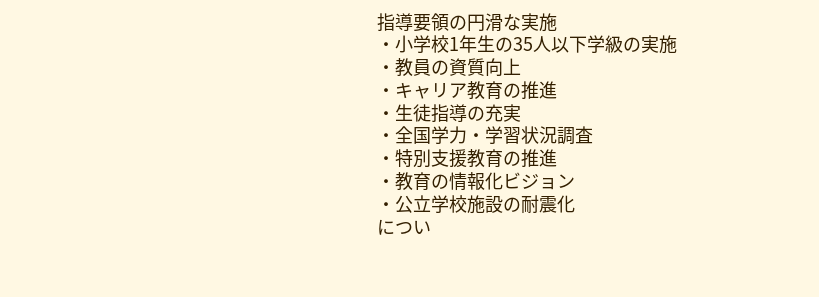指導要領の円滑な実施
・小学校1年生の35人以下学級の実施
・教員の資質向上
・キャリア教育の推進
・生徒指導の充実
・全国学力・学習状況調査
・特別支援教育の推進
・教育の情報化ビジョン
・公立学校施設の耐震化
につい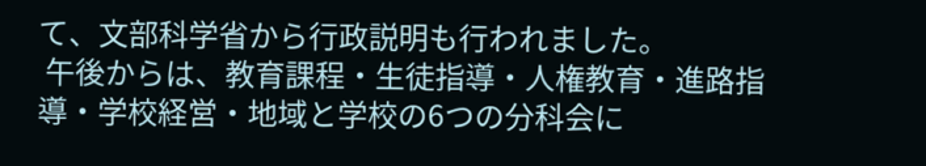て、文部科学省から行政説明も行われました。
 午後からは、教育課程・生徒指導・人権教育・進路指導・学校経営・地域と学校の6つの分科会に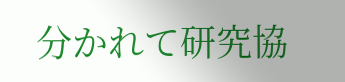分かれて研究協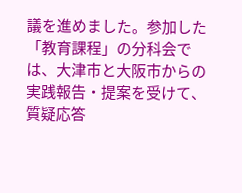議を進めました。参加した「教育課程」の分科会では、大津市と大阪市からの実践報告・提案を受けて、質疑応答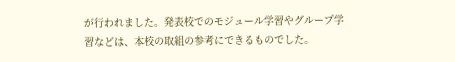が行われました。発表校でのモジュール学習やグループ学習などは、本校の取組の参考にできるものでした。